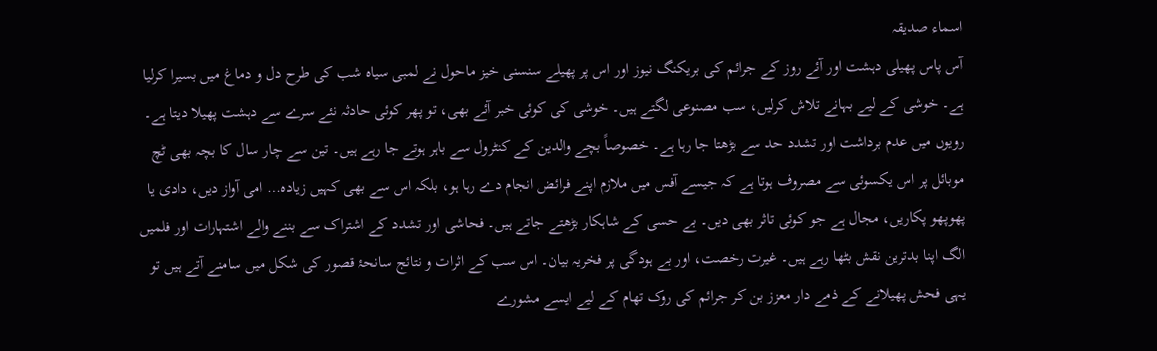اسماء صدیقہ
آس پاس پھیلی دہشت اور آئے روز کے جرائم کی بریکنگ نیوز اور اس پر پھیلے سنسنی خیز ماحول نے لمبی سیاہ شب کی طرح دل و دماغ میں بسیرا کرلیا ہے۔ خوشی کے لیے بہانے تلاش کرلیں، سب مصنوعی لگتے ہیں۔ خوشی کی کوئی خبر آئے بھی، تو پھر کوئی حادثہ نئے سرے سے دہشت پھیلا دیتا ہے۔ رویوں میں عدم برداشت اور تشدد حد سے بڑھتا جا رہا ہے۔ خصوصاً بچے والدین کے کنٹرول سے باہر ہوتے جا رہے ہیں۔ تین سے چار سال کا بچہ بھی ٹچ موبائل پر اس یکسوئی سے مصروف ہوتا ہے کہ جیسے آفس میں ملازم اپنے فرائض انجام دے رہا ہو، بلکہ اس سے بھی کہیں زیادہ… امی آواز دیں، دادی یا پھوپھو پکاریں، مجال ہے جو کوئی تاثر بھی دیں۔ بے حسی کے شاہکار بڑھتے جاتے ہیں۔ فحاشی اور تشدد کے اشتراک سے بننے والے اشتہارات اور فلمیں الگ اپنا بدترین نقش بٹھا رہے ہیں۔ غیرت رخصت، اور بے ہودگی پر فخریہ بیان۔ اس سب کے اثرات و نتائج سانحۂ قصور کی شکل میں سامنے آتے ہیں تو یہی فحش پھیلانے کے ذمے دار معزز بن کر جرائم کی روک تھام کے لیے ایسے مشورے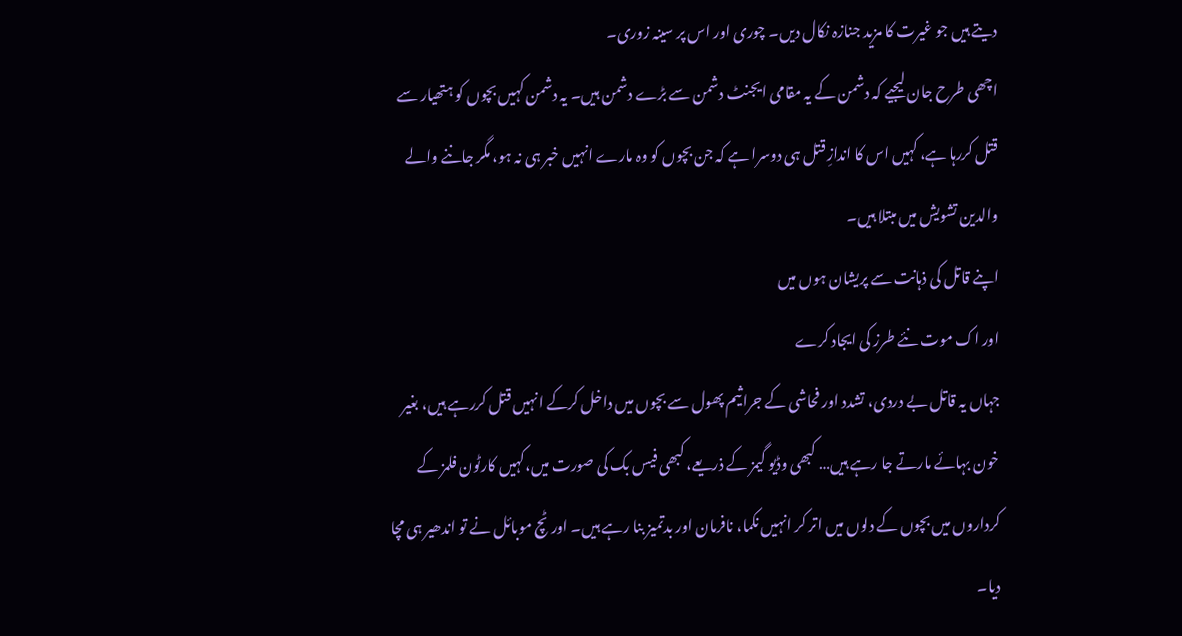دیتے ہیں جو غیرت کا مزید جنازہ نکال دیں۔ چوری اور اس پر سینہ زوری۔
اچھی طرح جان لیجیے کہ دشمن کے یہ مقامی ایجنٹ دشمن سے بڑے دشمن ہیں۔ یہ دشمن کہیں بچوں کو ہتھیار سے قتل کررہا ہے، کہیں اس کا اندازِ قتل ہی دوسرا ہے کہ جن بچوں کو وہ مارے انہیں خبر ہی نہ ہو، مگر جاننے والے والدین تشویش میں مبتلا ہیں۔
اپنے قاتل کی ذہانت سے پریشان ہوں میں
اور اک موت نئے طرز کی ایجاد کرے
جہاں یہ قاتل بے دردی، تشدد اور فحاشی کے جراثیم پھول سے بچوں میں داخل کرکے انہیں قتل کررہے ہیں، بغیر خون بہائے مارتے جا رہے ہیں… کبھی وڈیو گیمز کے ذریعے، کبھی فیس بک کی صورت میں،کہیں کارٹون فلمز کے کرداروں میں بچوں کے دلوں میں اتر کر انہیں نکما، نافرمان اور بدتمیز بنا رہے ہیں۔ اور ٹچ موبائل نے تو اندھیر ہی مچا دیا۔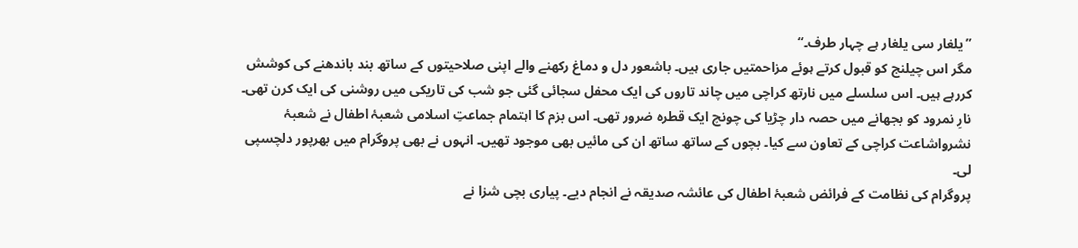’’یلغار سی یلغار ہے چہار طرف۔‘‘
مگر اس چیلنج کو قبول کرتے ہوئے مزاحمتیں جاری ہیں۔ باشعور دل و دماغ رکھنے والے اپنی صلاحیتوں کے ساتھ بند باندھنے کی کوشش کررہے ہیں۔ اس سلسلے میں نارتھ کراچی میں چاند تاروں کی ایک محفل سجائی گئی جو شب کی تاریکی میں روشنی کی ایک کرن تھی۔ نارِ نمرود کو بجھانے میں حصہ دار چڑیا کی چونچ ایک قطرہ ضرور تھی۔ اس بزم کا اہتمام جماعتِ اسلامی شعبۂ اطفال نے شعبۂ نشرواشاعت کراچی کے تعاون سے کیا۔ بچوں کے ساتھ ساتھ ان کی مائیں بھی موجود تھیں۔ انہوں نے بھی پروگرام میں بھرپور دلچسپی لی۔
پروگرام کی نظامت کے فرائض شعبۂ اطفال کی عائشہ صدیقہ نے انجام دیے۔ پیاری بچی شزا نے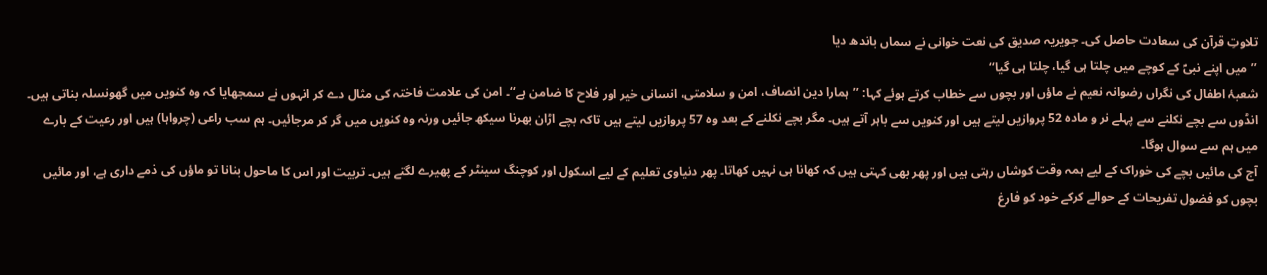تلاوتِ قرآن کی سعادت حاصل کی۔ جویریہ صدیق کی نعت خوانی نے سماں باندھ دیا
’’میں اپنے نبیؐ کے کوچے میں چلتا ہی گیا، چلتا ہی گیا‘‘
شعبۂ اطفال کی نگراں رضوانہ نعیم نے ماؤں اور بچوں سے خطاب کرتے ہوئے کہا: ’’ہمارا دین انصاف، امن و سلامتی، انسانی خیر اور فلاح کا ضامن ہے‘‘۔ امن کی علامت فاختہ کی مثال دے کر انہوں نے سمجھایا کہ وہ کنویں میں گھونسلہ بناتی ہیں۔ انڈوں سے بچے نکلنے سے پہلے نر و مادہ 52 پروازیں لیتے ہیں اور کنویں سے باہر آتے ہیں۔ مگر بچے نکلنے کے بعد وہ 57 پروازیں لیتے ہیں تاکہ بچے اڑان بھرنا سیکھ جائیں ورنہ وہ کنویں میں گر کر مرجائیں۔ ہم سب راعی (چرواہا) ہیں اور رعیت کے بارے میں ہم سے سوال ہوگا۔
آج کی مائیں بچے کی خوراک کے لیے ہمہ وقت کوشاں رہتی ہیں اور پھر بھی کہتی ہیں کہ کھانا ہی نہیں کھاتا۔ پھر دنیاوی تعلیم کے لیے اسکول اور کوچنگ سینٹر کے پھیرے لگتے ہیں۔ تربیت اور اس کا ماحول بنانا تو ماؤں کی ذمے داری ہے، اور مائیں بچوں کو فضول تفریحات کے حوالے کرکے خود کو فارغ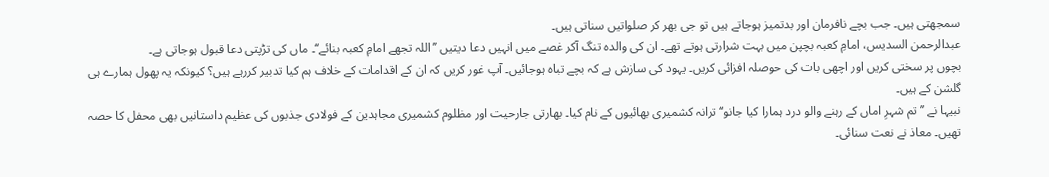سمجھتی ہیں۔ جب بچے نافرمان اور بدتمیز ہوجاتے ہیں تو جی بھر کر صلواتیں سناتی ہیں۔
عبدالرحمن السدیس، امامِ کعبہ بچپن میں بہت شرارتی ہوتے تھے۔ ان کی والدہ تنگ آکر غصے میں انہیں دعا دیتیں ’’اللہ تجھے امامِ کعبہ بنائے‘‘۔ ماں کی تڑپتی دعا قبول ہوجاتی ہے۔
بچوں پر سختی کریں اور اچھی بات کی حوصلہ افزائی کریں۔ یہود کی سازش ہے کہ بچے تباہ ہوجائیں۔ آپ غور کریں کہ ان کے اقدامات کے خلاف ہم کیا تدبیر کررہے ہیں؟ کیونکہ یہ پھول ہمارے ہی گلشن کے ہیں۔
نبیہا نے ’’تم شہرِ اماں کے رہنے والو درد ہمارا کیا جانو‘‘ ترانہ کشمیری بھائیوں کے نام کیا۔ بھارتی جارحیت اور مظلوم کشمیری مجاہدین کے فولادی جذبوں کی عظیم داستانیں بھی محفل کا حصہ تھیں۔ معاذ نے نعت سنائی۔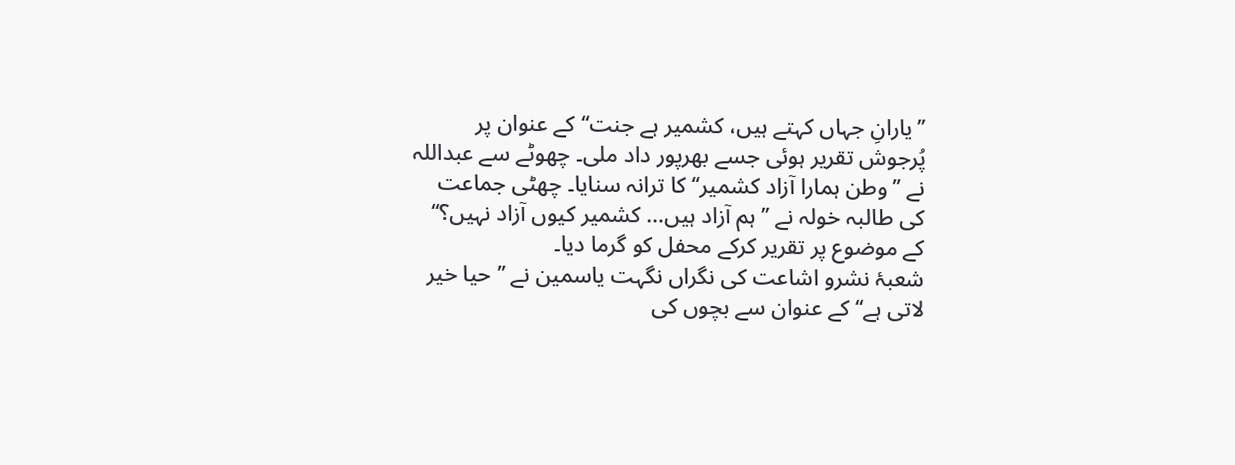’’یارانِ جہاں کہتے ہیں، کشمیر ہے جنت‘‘ کے عنوان پر پُرجوش تقریر ہوئی جسے بھرپور داد ملی۔ چھوٹے سے عبداللہ نے ’’ وطن ہمارا آزاد کشمیر‘‘ کا ترانہ سنایا۔ چھٹی جماعت کی طالبہ خولہ نے ’’ ہم آزاد ہیں… کشمیر کیوں آزاد نہیں؟‘‘ کے موضوع پر تقریر کرکے محفل کو گرما دیا۔
شعبۂ نشرو اشاعت کی نگراں نگہت یاسمین نے ’’حیا خیر لاتی ہے‘‘ کے عنوان سے بچوں کی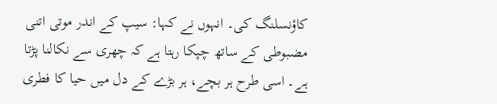کاؤنسلنگ کی۔ انہوں نے کہا: سیپ کے اندر موتی اتنی مضبوطی کے ساتھ چپکا رہتا ہے کہ چھری سے نکالنا پڑتا ہے۔ اسی طرح ہر بچے، ہر بڑے کے دل میں حیا کا فطری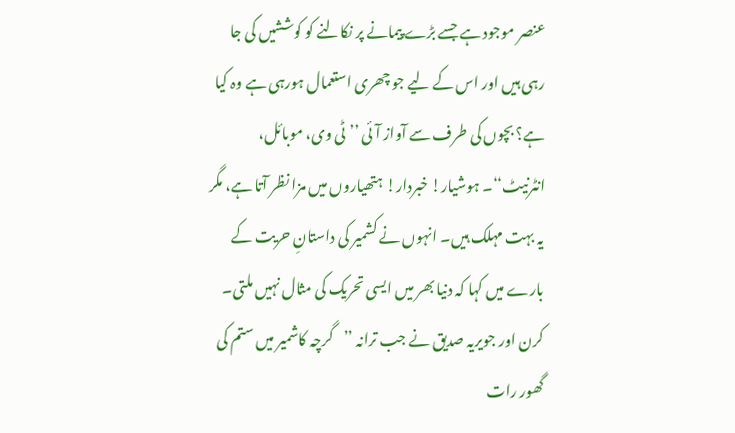عنصر موجود ہے جسے بڑے پیمانے پر نکالنے کو کوششیں کی جا رہی ہیں اور اس کے لیے جو چھری استعمال ہورہی ہے وہ کیا ہے؟ بچوں کی طرف سے آواز آئی ’’ٹی وی، موبائل، انٹرنیٹ‘‘۔ ہوشیار! خبردار! ہتھیاروں میں مزا نظر آتا ہے، مگر یہ بہت مہلک ہیں۔ انہوں نے کشمیر کی داستانِ حریت کے بارے میں کہا کہ دنیا بھر میں ایسی تحریک کی مثال نہیں ملتی۔
کرن اور جویریہ صدیق نے جب ترانہ ’’گرچہ کاشمیر میں ستم کی گھور رات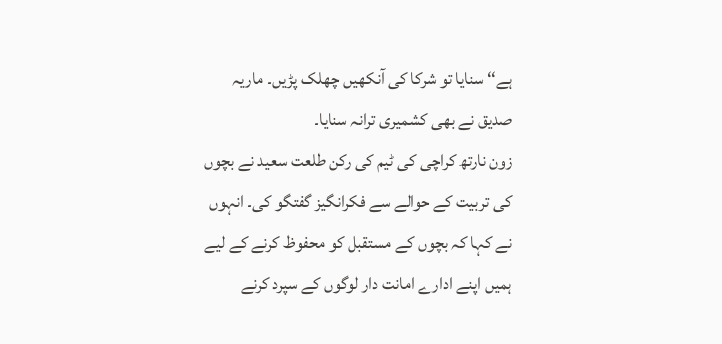ہے‘‘ سنایا تو شرکا کی آنکھیں چھلک پڑیں۔ ماریہ صدیق نے بھی کشمیری ترانہ سنایا۔
زون نارتھ کراچی کی ٹیم کی رکن طلعت سعید نے بچوں کی تربیت کے حوالے سے فکرانگیز گفتگو کی۔ انہوں نے کہا کہ بچوں کے مستقبل کو محفوظ کرنے کے لیے ہمیں اپنے ادارے امانت دار لوگوں کے سپرد کرنے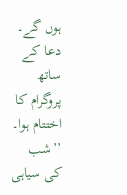ہوں گے۔
دعا کے ساتھ پروگرام کا اختتام ہوا۔
’’شب کی سیاہی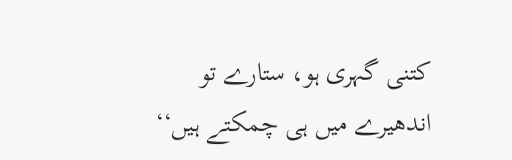کتنی گہری ہو، ستارے تو اندھیرے میں ہی چمکتے ہیں‘‘